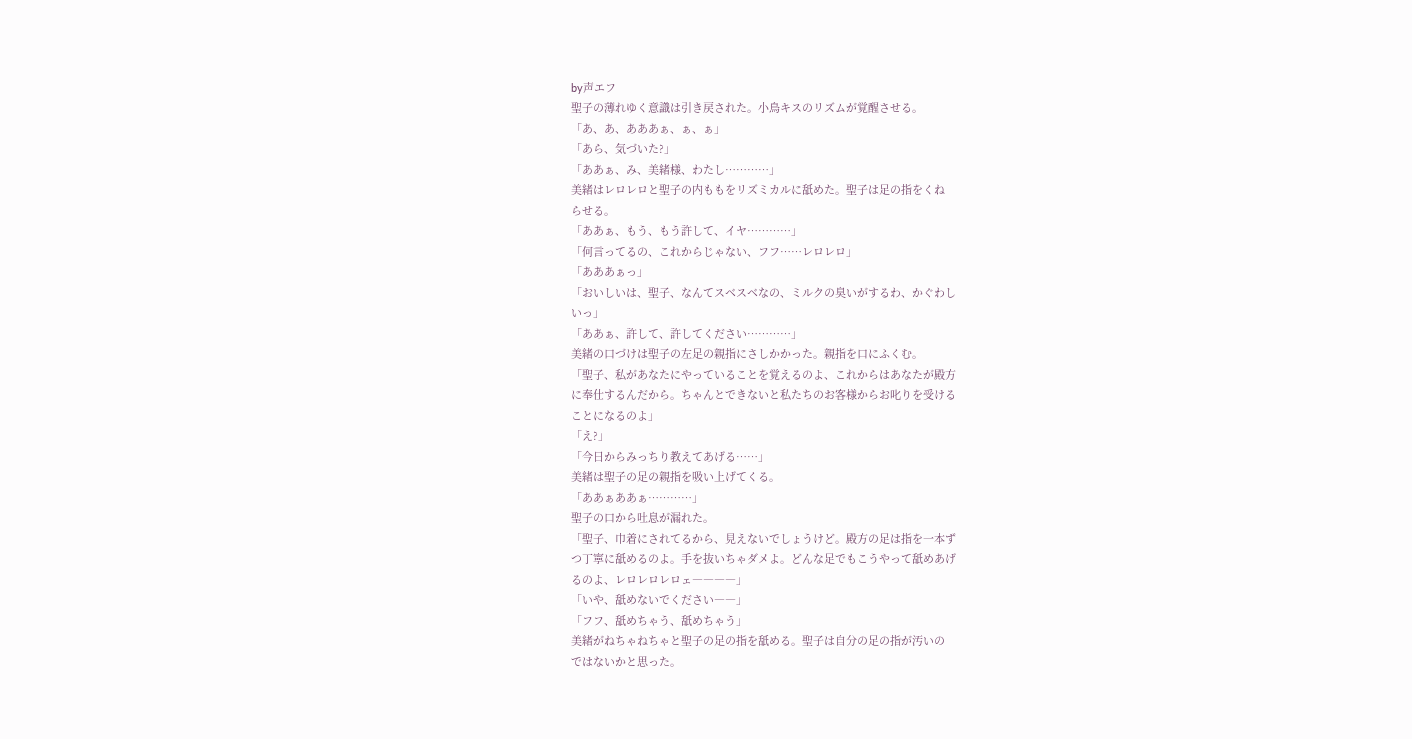by声エフ
聖子の薄れゆく意識は引き戻された。小鳥キスのリズムが覚醒させる。
「あ、あ、あああぁ、ぁ、ぁ」
「あら、気づいた?」
「ああぁ、み、美緒様、わたし…………」
美緒はレロレロと聖子の内ももをリズミカルに舐めた。聖子は足の指をくね
らせる。
「ああぁ、もう、もう許して、イヤ…………」
「何言ってるの、これからじゃない、フフ……レロレロ」
「あああぁっ」
「おいしいは、聖子、なんてスベスベなの、ミルクの臭いがするわ、かぐわし
いっ」
「ああぁ、許して、許してください…………」
美緒の口づけは聖子の左足の親指にさしかかった。親指を口にふくむ。
「聖子、私があなたにやっていることを覚えるのよ、これからはあなたが殿方
に奉仕するんだから。ちゃんとできないと私たちのお客様からお叱りを受ける
ことになるのよ」
「え?」
「今日からみっちり教えてあげる……」
美緒は聖子の足の親指を吸い上げてくる。
「ああぁああぁ…………」
聖子の口から吐息が漏れた。
「聖子、巾着にされてるから、見えないでしょうけど。殿方の足は指を一本ず
つ丁寧に舐めるのよ。手を抜いちゃダメよ。どんな足でもこうやって舐めあげ
るのよ、レロレロレロェ――――」
「いや、舐めないでください――」
「フフ、舐めちゃう、舐めちゃう」
美緒がねちゃねちゃと聖子の足の指を舐める。聖子は自分の足の指が汚いの
ではないかと思った。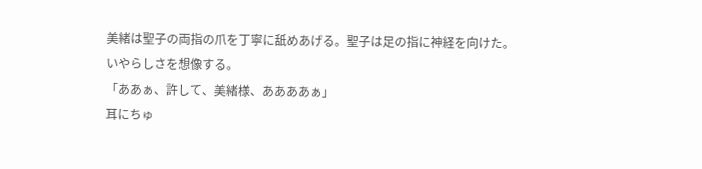美緒は聖子の両指の爪を丁寧に舐めあげる。聖子は足の指に神経を向けた。
いやらしさを想像する。
「ああぁ、許して、美緒様、ああああぁ」
耳にちゅ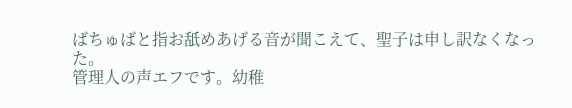ばちゅばと指お舐めあげる音が聞こえて、聖子は申し訳なくなっ
た。
管理人の声エフです。幼稚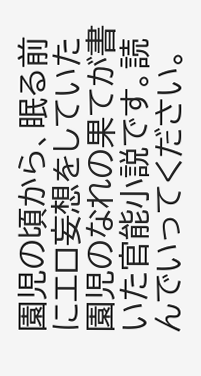園児の頃から、眠る前にエロ妄想をしていた園児のなれの果てが書いた官能小説です。読んでいってください。